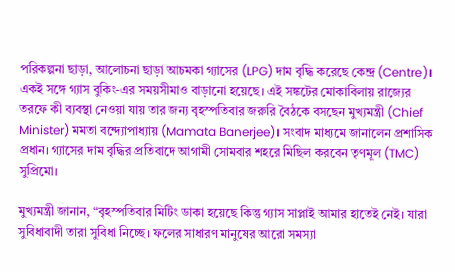পরিকল্পনা ছাড়া, আলোচনা ছাড়া আচমকা গ্যাসের (LPG) দাম বৃদ্ধি করেছে কেন্দ্র (Centre)। একই সঙ্গে গ্যাস বুকিং-এর সময়সীমাও বাড়ানো হয়েছে। এই সঙ্কটের মোকাবিলায় রাজ্যের তরফে কী ব্যবস্থা নেওয়া যায় তার জন্য বৃহস্পতিবার জরুরি বৈঠকে বসছেন মুখ্যমন্ত্রী (Chief Minister) মমতা বন্দ্যোপাধ্যায় (Mamata Banerjee)। সংবাদ মাধ্যমে জানালেন প্রশাসিক প্রধান। গ্যাসের দাম বৃদ্ধির প্রতিবাদে আগামী সোমবার শহরে মিছিল করবেন তৃণমূল (TMC) সুপ্রিমো।

মুখ্যমন্ত্রী জানান, “বৃহস্পতিবার মিটিং ডাকা হয়েছে কিন্তু গ্যাস সাপ্লাই আমার হাতেই নেই। যারা সুবিধাবাদী তারা সুবিধা নিচ্ছে। ফলের সাধারণ মানুষের আরো সমস্যা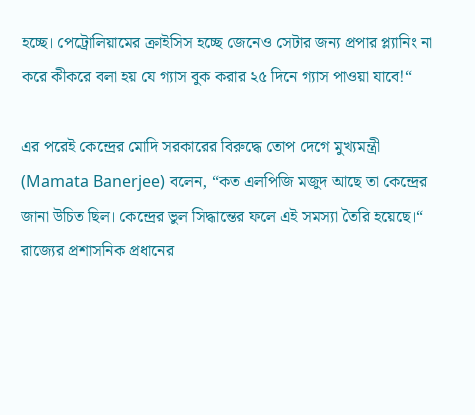হচ্ছে। পেট্রোলিয়ামের ক্রাইসিস হচ্ছে জেনেও সেটার জন্য প্রপার প্ল্যানিং না করে কীকরে বলা হয় যে গ্যাস বুক করার ২৫ দিনে গ্যাস পাওয়া যাবে!“

এর পরেই কেন্দ্রের মোদি সরকারের বিরুদ্ধে তোপ দেগে মুখ্যমন্ত্রী (Mamata Banerjee) বলেন, “কত এলপিজি মজুদ আছে তা কেন্দ্রের জানা উচিত ছিল। কেন্দ্রের ভুল সিদ্ধান্তের ফলে এই সমস্যা তৈরি হয়েছে।“ রাজ্যের প্রশাসনিক প্রধানের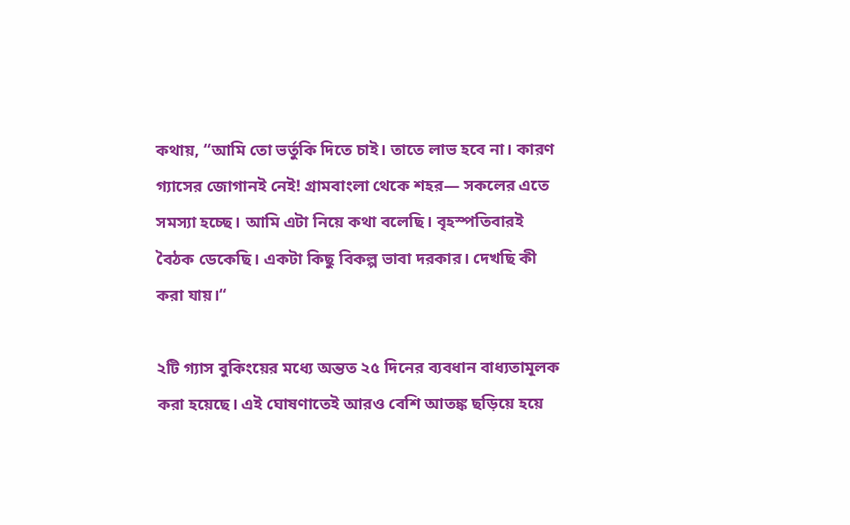কথায়, “আমি তো ভর্তুকি দিতে চাই। তাতে লাভ হবে না। কারণ গ্যাসের জোগানই নেই! গ্রামবাংলা থেকে শহর— সকলের এতে সমস্যা হচ্ছে। আমি এটা নিয়ে কথা বলেছি। বৃহস্পতিবারই বৈঠক ডেকেছি। একটা কিছু বিকল্প ভাবা দরকার। দেখছি কী করা যায়।“

২টি গ্যাস বুকিংয়ের মধ্যে অন্তত ২৫ দিনের ব্যবধান বাধ্যতামূলক করা হয়েছে। এই ঘোষণাতেই আরও বেশি আতঙ্ক ছড়িয়ে হয়ে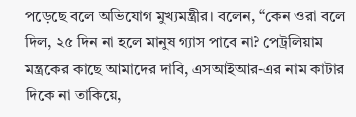পড়েছে বলে অভিযোগ মুখ্যমন্ত্রীর। বলেন, “কেন ওরা বলে দিল, ২৫ দিন না হলে মানুষ গ্যাস পাবে না? পেট্রলিয়াম মন্ত্রকের কাছে আমাদের দাবি, এসআইআর-এর নাম কাটার দিকে না তাকিয়ে,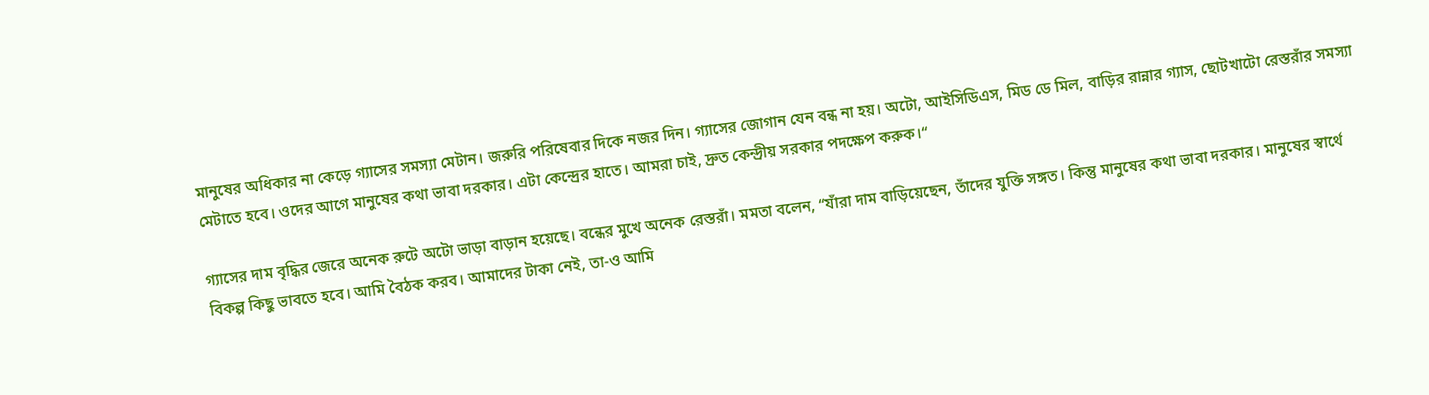মানুষের অধিকার না কেড়ে গ্যাসের সমস্যা মেটান। জরুরি পরিষেবার দিকে নজর দিন। গ্যাসের জোগান যেন বন্ধ না হয়। অটো, আইসিডিএস, মিড ডে মিল, বাড়ির রান্নার গ্যাস, ছোটখাটো রেস্তরাঁর সমস্যা মেটাতে হবে। ওদের আগে মানুষের কথা ভাবা দরকার। এটা কেন্দ্রের হাতে। আমরা চাই, দ্রুত কেন্দ্রীয় সরকার পদক্ষেপ করুক।“

গ্যাসের দাম বৃদ্ধির জেরে অনেক রুটে অটো ভাড়া বাড়ান হয়েছে। বন্ধের মুখে অনেক রেস্তরাঁ। মমতা বলেন, “যাঁরা দাম বাড়িয়েছেন, তাঁদের যুক্তি সঙ্গত। কিন্তু মানুষের কথা ভাবা দরকার। মানুষের স্বার্থে বিকল্প কিছু ভাবতে হবে। আমি বৈঠক করব। আমাদের টাকা নেই, তা-ও আমি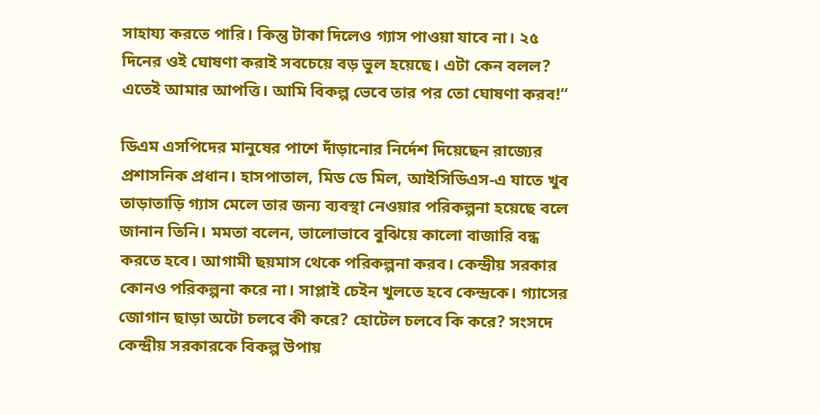সাহায্য করতে পারি। কিন্তু টাকা দিলেও গ্যাস পাওয়া যাবে না। ২৫ দিনের ওই ঘোষণা করাই সবচেয়ে বড় ভুল হয়েছে। এটা কেন বলল? এতেই আমার আপত্তি। আমি বিকল্প ভেবে তার পর তো ঘোষণা করব!“

ডিএম এসপিদের মানুষের পাশে দাঁড়ানোর নির্দেশ দিয়েছেন রাজ্যের প্রশাসনিক প্রধান। হাসপাতাল, মিড ডে মিল, আইসিডিএস-এ যাতে খুব তাড়াতাড়ি গ্যাস মেলে তার জন্য ব্যবস্থা নেওয়ার পরিকল্পনা হয়েছে বলে জানান তিনি। মমতা বলেন, ভালোভাবে বুঝিয়ে কালো বাজারি বন্ধ করতে হবে। আগামী ছয়মাস থেকে পরিকল্পনা করব। কেন্দ্রীয় সরকার কোনও পরিকল্পনা করে না। সাপ্লাই চেইন খুলতে হবে কেন্দ্রকে। গ্যাসের জোগান ছাড়া অটো চলবে কী করে? হোটেল চলবে কি করে? সংসদে কেন্দ্রীয় সরকারকে বিকল্প উপায়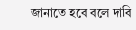জানাতে হবে বলে দাবি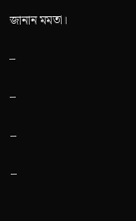জানান মমতা।

–

–

–

–